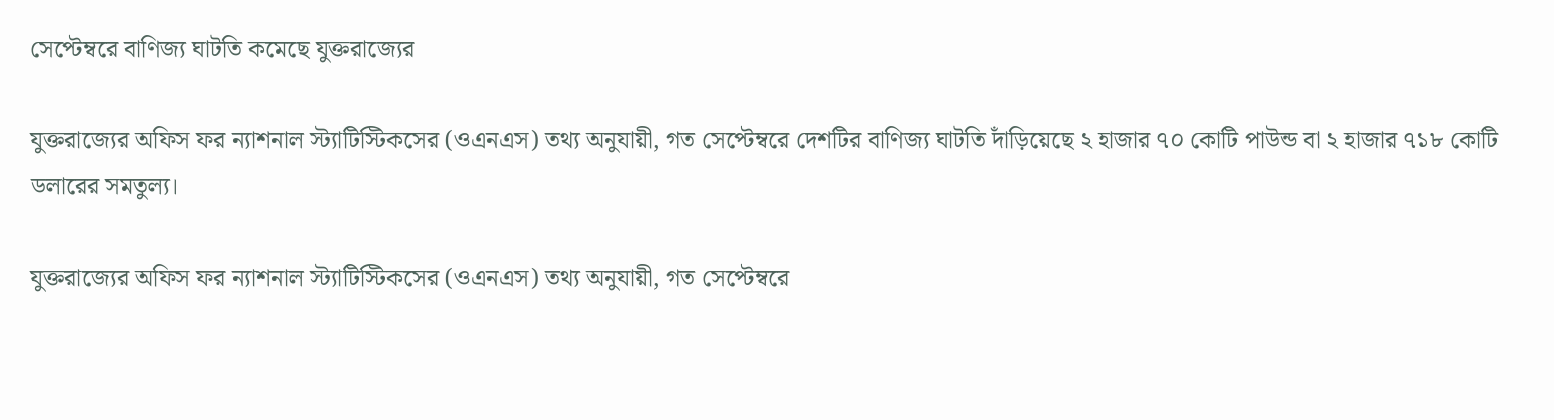সেপ্টেম্বরে বাণিজ্য ঘাটতি কমেছে যুক্তরাজ্যের

যুক্তরাজ্যের অফিস ফর ন্যাশনাল স্ট্যাটিস্টিকসের (ওএনএস) তথ্য অনুযায়ী, গত সেপ্টেম্বরে দেশটির বাণিজ্য ঘাটতি দাঁড়িয়েছে ২ হাজার ৭০ কোটি পাউন্ড বা ২ হাজার ৭১৮ কোটি ডলারের সমতুল্য।

যুক্তরাজ্যের অফিস ফর ন্যাশনাল স্ট্যাটিস্টিকসের (ওএনএস) তথ্য অনুযায়ী, গত সেপ্টেম্বরে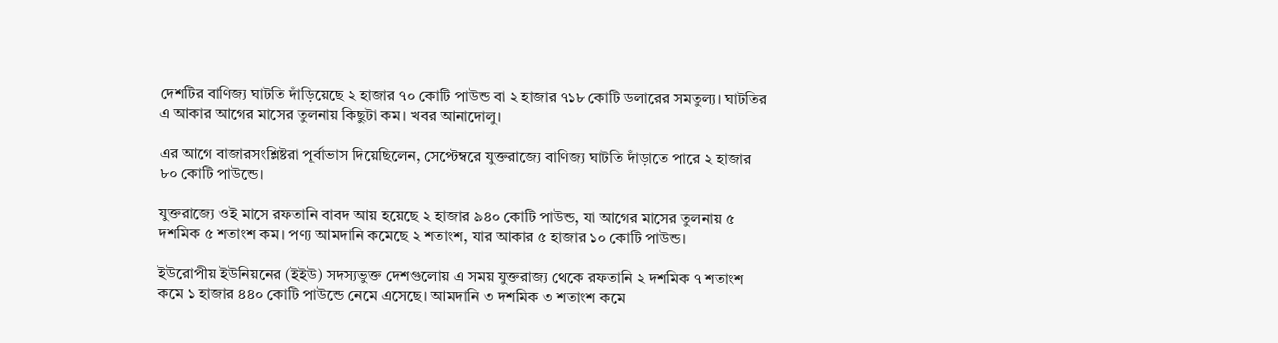দেশটির বাণিজ্য ঘাটতি দাঁড়িয়েছে ২ হাজার ৭০ কোটি পাউন্ড বা ২ হাজার ৭১৮ কোটি ডলারের সমতুল্য। ঘাটতির এ আকার আগের মাসের তুলনায় কিছুটা কম। খবর আনাদোলু।

এর আগে বাজারসংশ্লিষ্টরা পূর্বাভাস দিয়েছিলেন, সেপ্টেম্বরে যুক্তরাজ্যে বাণিজ্য ঘাটতি দাঁড়াতে পারে ২ হাজার ৮০ কোটি পাউন্ডে।

যুক্তরাজ্যে ওই মাসে রফতানি বাবদ আয় হয়েছে ২ হাজার ৯৪০ কোটি পাউন্ড, যা আগের মাসের তুলনায় ৫ দশমিক ৫ শতাংশ কম। পণ্য আমদানি কমেছে ২ শতাংশ, যার আকার ৫ হাজার ১০ কোটি পাউন্ড।

ইউরোপীয় ইউনিয়নের (ইইউ) সদস্যভুক্ত দেশগুলোয় এ সময় যুক্তরাজ্য থেকে রফতানি ২ দশমিক ৭ শতাংশ কমে ১ হাজার ৪৪০ কোটি পাউন্ডে নেমে এসেছে। আমদানি ৩ দশমিক ৩ শতাংশ কমে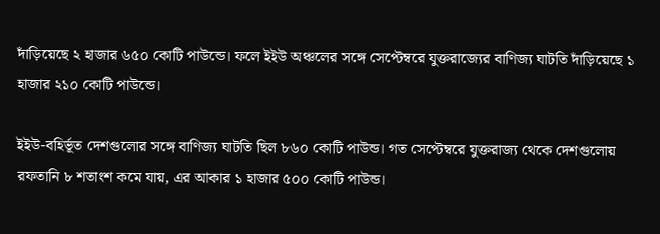দাঁড়িয়েছে ২ হাজার ৬৫০ কোটি পাউন্ডে। ফলে ইইউ অঞ্চলের সঙ্গে সেপ্টেম্বরে যুক্তরাজ্যের বাণিজ্য ঘাটতি দাঁড়িয়েছে ১ হাজার ২১০ কোটি পাউন্ডে।

ইইউ-বহির্ভূত দেশগুলোর সঙ্গে বাণিজ্য ঘাটতি ছিল ৮৬০ কোটি পাউন্ড। গত সেপ্টেম্বরে যুক্তরাজ্য থেকে দেশগুলোয় রফতানি ৮ শতাংশ কমে যায়, এর আকার ১ হাজার ৫০০ কোটি পাউন্ড।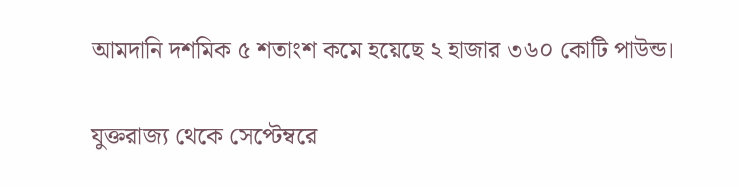আমদানি দশমিক ৫ শতাংশ কমে হয়েছে ২ হাজার ৩৬০ কোটি পাউন্ড।

যুক্তরাজ্য থেকে সেপ্টেম্বরে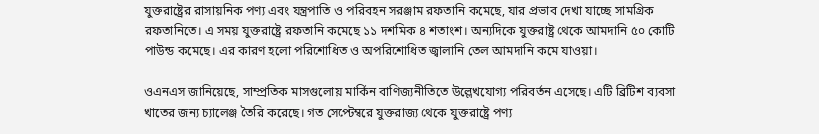যুক্তরাষ্ট্রের রাসায়নিক পণ্য এবং যন্ত্রপাতি ও পরিবহন সরঞ্জাম রফতানি কমেছে, যার প্রভাব দেখা যাচ্ছে সামগ্রিক রফতানিতে। এ সময় যুক্তরাষ্ট্রে রফতানি কমেছে ১১ দশমিক ৪ শতাংশ। অন্যদিকে যুক্তরাষ্ট্র থেকে আমদানি ৫০ কোটি পাউন্ড কমেছে। এর কারণ হলো পরিশোধিত ও অপরিশোধিত জ্বালানি তেল আমদানি কমে যাওয়া।

ওএনএস জানিয়েছে, সাম্প্রতিক মাসগুলোয় মার্কিন বাণিজ্যনীতিতে উল্লেখযোগ্য পরিবর্তন এসেছে। এটি ব্রিটিশ ব্যবসা খাতের জন্য চ্যালেঞ্জ তৈরি করেছে। গত সেপ্টেম্বরে যুক্তরাজ্য থেকে যুক্তরাষ্ট্রে পণ্য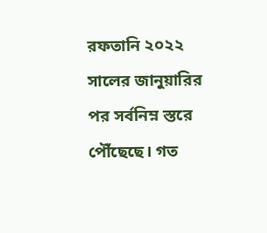রফতানি ২০২২ সালের জানুয়ারির পর সর্বনিম্ন স্তরে পৌঁছেছে। গত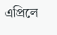এপ্রিলে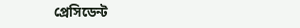প্রেসিডেন্ট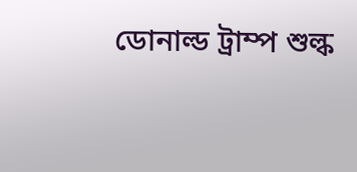ডোনাল্ড ট্রাম্প শুল্ক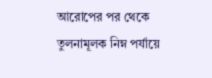আরোপের পর থেকে তুলনামূলক নিম্ন পর্যায়ে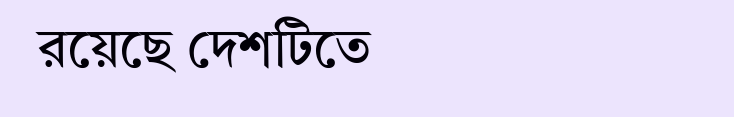রয়েছে দেশটিতে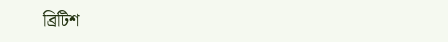ব্রিটিশ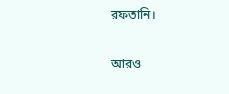রফতানি।

আরও